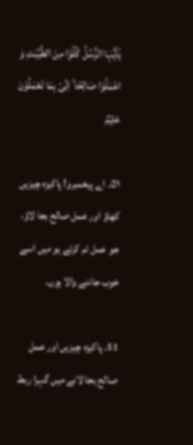یٰۤاَیُّہَا الرُّسُلُ کُلُوۡا مِنَ الطَّیِّبٰتِ وَ اعۡمَلُوۡا صَالِحًا ؕ اِنِّیۡ بِمَا تَعۡمَلُوۡنَ عَلِیۡمٌ

۵۱۔ اے پیغمبرو! پاکیزہ چیزیں کھاؤ اور عمل صالح بجا لاؤ، جو عمل تم کرتے ہو میں اسے خوب جاننے والا ہوں۔

51۔ پاکیزہ چیزیں اور عمل صالح بجا لانے میں گہرا ربط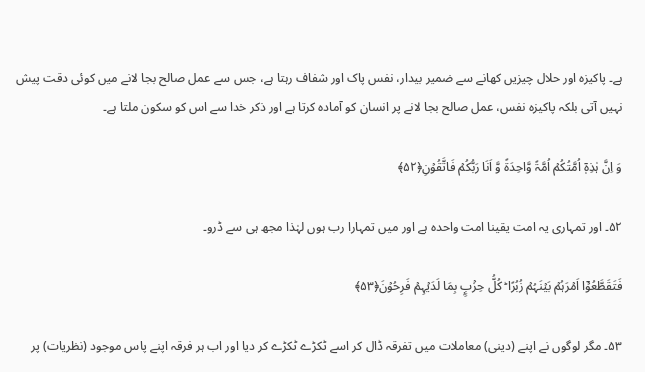ہے۔ پاکیزہ اور حلال چیزیں کھانے سے ضمیر بیدار، نفس پاک اور شفاف رہتا ہے، جس سے عمل صالح بجا لانے میں کوئی دقت پیش نہیں آتی بلکہ پاکیزہ نفس، عمل صالح بجا لانے پر انسان کو آمادہ کرتا ہے اور ذکر خدا سے اس کو سکون ملتا ہے۔

وَ اِنَّ ہٰذِہٖۤ اُمَّتُکُمۡ اُمَّۃً وَّاحِدَۃً وَّ اَنَا رَبُّکُمۡ فَاتَّقُوۡنِ﴿۵۲﴾

۵۲۔ اور تمہاری یہ امت یقینا امت واحدہ ہے اور میں تمہارا رب ہوں لہٰذا مجھ ہی سے ڈرو۔

فَتَقَطَّعُوۡۤا اَمۡرَہُمۡ بَیۡنَہُمۡ زُبُرًا ؕ کُلُّ حِزۡبٍۭ بِمَا لَدَیۡہِمۡ فَرِحُوۡنَ﴿۵۳﴾

۵۳۔ مگر لوگوں نے اپنے (دینی) معاملات میں تفرقہ ڈال کر اسے ٹکڑے ٹکڑے کر دیا اور اب ہر فرقہ اپنے پاس موجود (نظریات) پر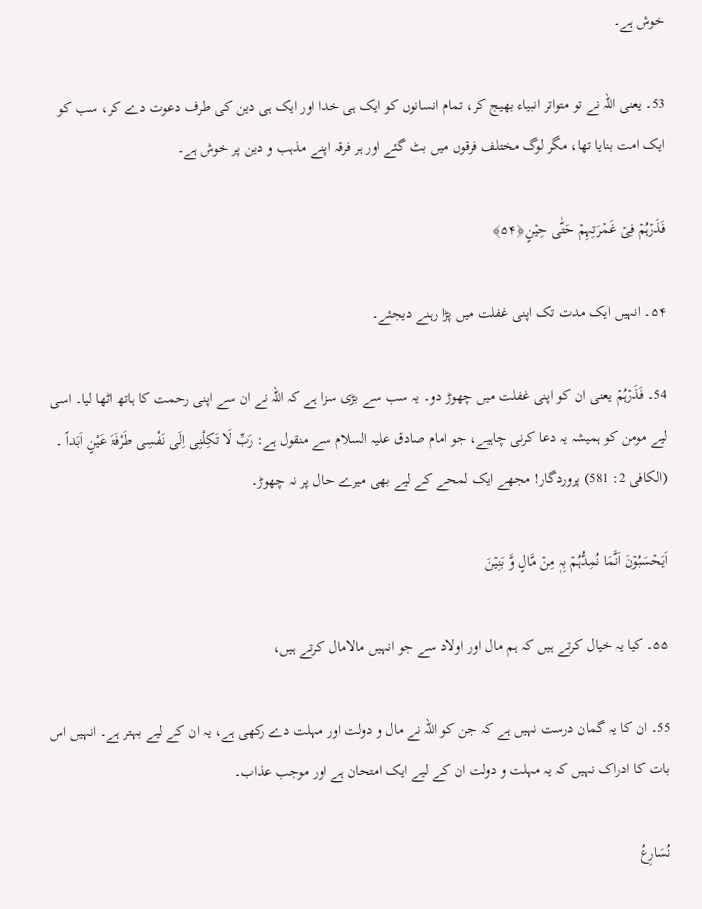خوش ہے۔

53۔ یعنی اللہ نے تو متواتر انبیاء بھیج کر، تمام انسانوں کو ایک ہی خدا اور ایک ہی دین کی طرف دعوت دے کر، سب کو ایک امت بنایا تھا، مگر لوگ مختلف فرقوں میں بٹ گئے اور ہر فرقہ اپنے مذہب و دین پر خوش ہے۔

فَذَرۡہُمۡ فِیۡ غَمۡرَتِہِمۡ حَتّٰی حِیۡنٍ﴿۵۴﴾

۵۴۔ انہیں ایک مدت تک اپنی غفلت میں پڑا رہنے دیجئے۔

54۔ فَذَرۡہُمۡ یعنی ان کو اپنی غفلت میں چھوڑ دو۔ یہ سب سے بڑی سزا ہے کہ اللہ نے ان سے اپنی رحمت کا ہاتھ اٹھا لیا۔ اسی لیے مومن کو ہمیشہ یہ دعا کرنی چاہیے، جو امام صادق علیہ السلام سے منقول ہے: رَبِّ لَا تَکِلْنِی اِلَی نَفْسِی طَرْفَۃَ عَیْنٍ اَبَداً ۔ (الکافی 2: 581) پروردگار! مجھے ایک لمحے کے لیے بھی میرے حال پر نہ چھوڑ۔

اَیَحۡسَبُوۡنَ اَنَّمَا نُمِدُّہُمۡ بِہٖ مِنۡ مَّالٍ وَّ بَنِیۡنَ

۵۵۔ کیا یہ خیال کرتے ہیں کہ ہم مال اور اولاد سے جو انہیں مالامال کرتے ہیں،

55۔ ان کا یہ گمان درست نہیں ہے کہ جن کو اللہ نے مال و دولت اور مہلت دے رکھی ہے، یہ ان کے لیے بہتر ہے۔ انہیں اس بات کا ادراک نہیں کہ یہ مہلت و دولت ان کے لیے ایک امتحان ہے اور موجب عذاب۔

نُسَارِعُ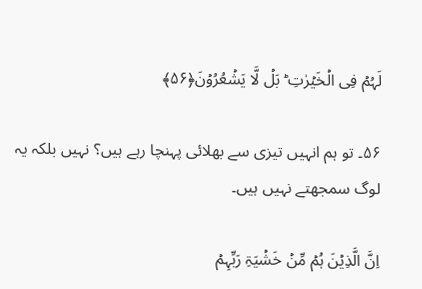لَہُمۡ فِی الۡخَیۡرٰتِ ؕ بَلۡ لَّا یَشۡعُرُوۡنَ﴿۵۶﴾

۵۶۔ تو ہم انہیں تیزی سے بھلائی پہنچا رہے ہیں؟ نہیں بلکہ یہ لوگ سمجھتے نہیں ہیں۔

اِنَّ الَّذِیۡنَ ہُمۡ مِّنۡ خَشۡیَۃِ رَبِّہِمۡ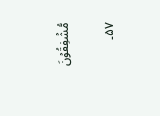مُّشۡفِقُوۡنَ

۵۷۔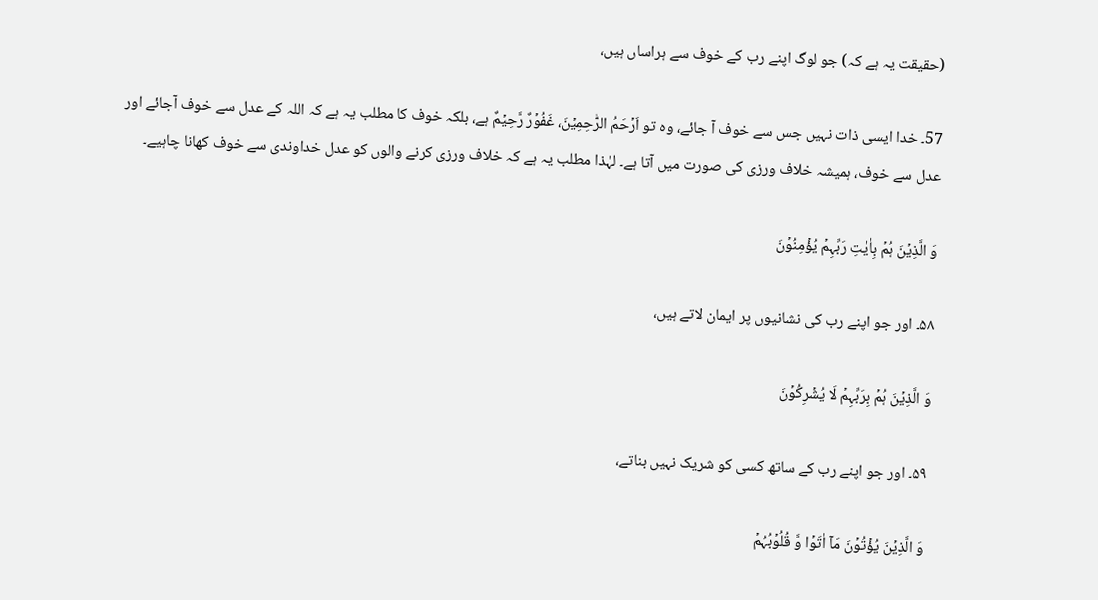(حقیقت یہ ہے کہ) جو لوگ اپنے رب کے خوف سے ہراساں ہیں،

57۔ خدا ایسی ذات نہیں جس سے خوف آ جائے، وہ تو اَرۡحَمُ الرّٰحِمِیۡنَ، غَفُوۡرٌ رَّحِیۡمٌ ہے، بلکہ خوف کا مطلب یہ ہے کہ اللہ کے عدل سے خوف آجائے اور عدل سے خوف، ہمیشہ خلاف ورزی کی صورت میں آتا ہے۔ لہٰذا مطلب یہ ہے کہ خلاف ورزی کرنے والوں کو عدل خداوندی سے خوف کھانا چاہیے۔

وَ الَّذِیۡنَ ہُمۡ بِاٰیٰتِ رَبِّہِمۡ یُؤۡمِنُوۡنَ

۵۸۔ اور جو اپنے رب کی نشانیوں پر ایمان لاتے ہیں،

وَ الَّذِیۡنَ ہُمۡ بِرَبِّہِمۡ لَا یُشۡرِکُوۡنَ

۵۹۔ اور جو اپنے رب کے ساتھ کسی کو شریک نہیں بناتے،

وَ الَّذِیۡنَ یُؤۡتُوۡنَ مَاۤ اٰتَوۡا وَّ قُلُوۡبُہُمۡ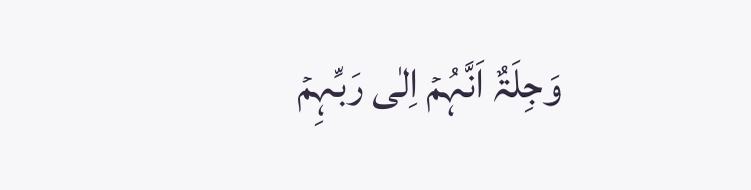وَجِلَۃٌ اَنَّہُمۡ اِلٰی رَبِّہِمۡ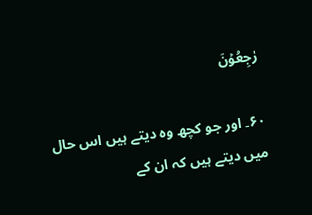رٰجِعُوۡنَ

۶۰۔ اور جو کچھ وہ دیتے ہیں اس حال میں دیتے ہیں کہ ان کے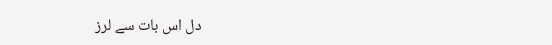دل اس بات سے لرز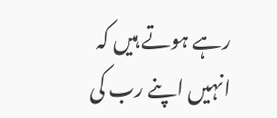رہے ہوتے ہیں کہ انہیں اپنے رب کی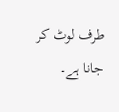طرف لوٹ کر جانا ہے۔